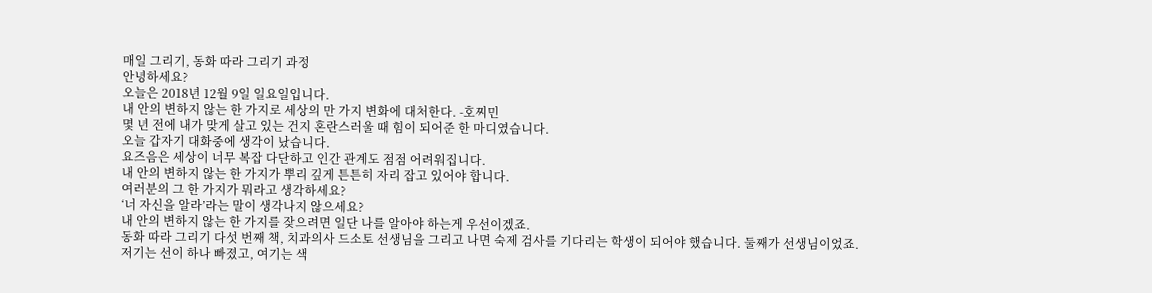매일 그리기, 동화 따라 그리기 과정
안녕하세요?
오늘은 2018년 12월 9일 일요일입니다.
내 안의 변하지 않는 한 가지로 세상의 만 가지 변화에 대처한다. -호찌민
몇 년 전에 내가 맞게 살고 있는 건지 혼란스러울 때 힘이 되어준 한 마디였습니다.
오늘 갑자기 대화중에 생각이 났습니다.
요즈음은 세상이 너무 복잡 다단하고 인간 관계도 점점 어려워집니다.
내 안의 변하지 않는 한 가지가 뿌리 깊게 튼튼히 자리 잡고 있어야 합니다.
여러분의 그 한 가지가 뭐라고 생각하세요?
‘너 자신을 알라’라는 말이 생각나지 않으세요?
내 안의 변하지 않는 한 가지를 잦으려면 일단 나를 알아야 하는게 우선이겠죠.
동화 따라 그리기 다섯 번째 책, 치과의사 드소토 선생님을 그리고 나면 숙제 검사를 기다리는 학생이 되어야 했습니다. 둘째가 선생님이었죠.
저기는 선이 하나 빠졌고, 여기는 색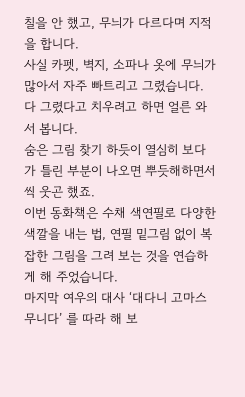칠을 안 했고, 무늬가 다르다며 지적을 합니다.
사실 카펫, 벽지, 소파나 옷에 무늬가 많아서 자주 빠트리고 그렸습니다. 다 그렸다고 치우려고 하면 얼른 와서 봅니다.
숨은 그림 찾기 하듯이 열심히 보다가 틀린 부분이 나오면 뿌듯해하면서 씩 웃곤 했죠.
이번 동화책은 수채 색연필로 다양한 색깔을 내는 법, 연필 밑그림 없이 복잡한 그림을 그려 보는 것을 연습하게 해 주었습니다.
마지막 여우의 대사 ‘대다니 고마스무니다’ 를 따라 해 보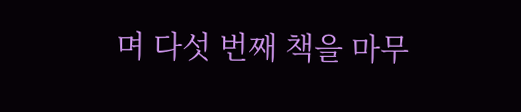며 다섯 번째 책을 마무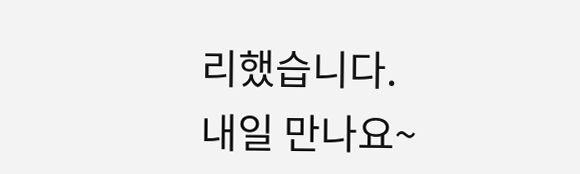리했습니다.
내일 만나요~